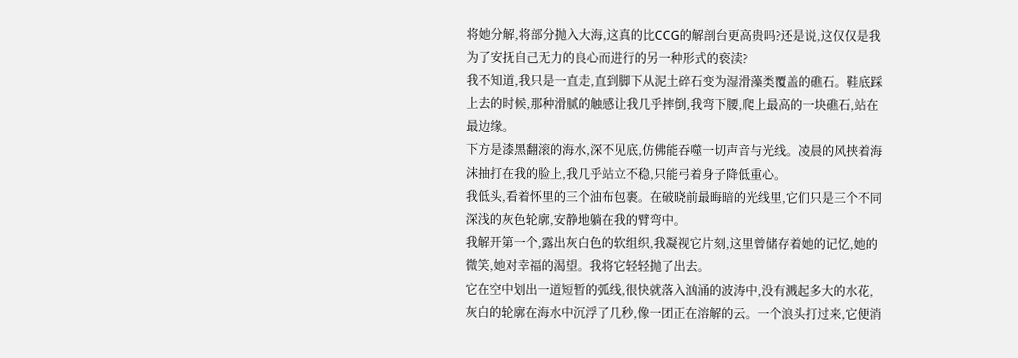将她分解,将部分抛入大海,这真的比CCG的解剖台更高贵吗?还是说,这仅仅是我为了安抚自己无力的良心而进行的另一种形式的亵渎?
我不知道,我只是一直走,直到脚下从泥土碎石变为湿滑藻类覆盖的礁石。鞋底踩上去的时候,那种滑腻的触感让我几乎摔倒,我弯下腰,爬上最高的一块礁石,站在最边缘。
下方是漆黑翻滚的海水,深不见底,仿佛能吞噬一切声音与光线。凌晨的风挟着海沫抽打在我的脸上,我几乎站立不稳,只能弓着身子降低重心。
我低头,看着怀里的三个油布包裹。在破晓前最晦暗的光线里,它们只是三个不同深浅的灰色轮廓,安静地躺在我的臂弯中。
我解开第一个,露出灰白色的软组织,我凝视它片刻,这里曾储存着她的记忆,她的微笑,她对幸福的渴望。我将它轻轻抛了出去。
它在空中划出一道短暂的弧线,很快就落入汹涌的波涛中,没有溅起多大的水花,灰白的轮廓在海水中沉浮了几秒,像一团正在溶解的云。一个浪头打过来,它便消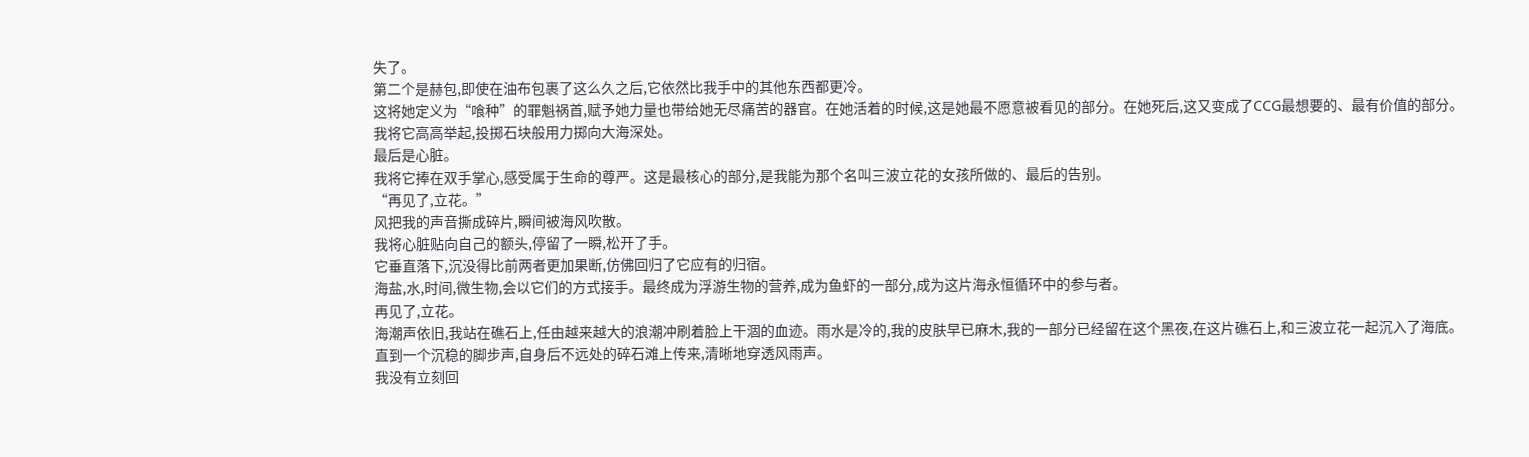失了。
第二个是赫包,即使在油布包裹了这么久之后,它依然比我手中的其他东西都更冷。
这将她定义为“喰种”的罪魁祸首,赋予她力量也带给她无尽痛苦的器官。在她活着的时候,这是她最不愿意被看见的部分。在她死后,这又变成了CCG最想要的、最有价值的部分。
我将它高高举起,投掷石块般用力掷向大海深处。
最后是心脏。
我将它捧在双手掌心,感受属于生命的尊严。这是最核心的部分,是我能为那个名叫三波立花的女孩所做的、最后的告别。
“再见了,立花。”
风把我的声音撕成碎片,瞬间被海风吹散。
我将心脏贴向自己的额头,停留了一瞬,松开了手。
它垂直落下,沉没得比前两者更加果断,仿佛回归了它应有的归宿。
海盐,水,时间,微生物,会以它们的方式接手。最终成为浮游生物的营养,成为鱼虾的一部分,成为这片海永恒循环中的参与者。
再见了,立花。
海潮声依旧,我站在礁石上,任由越来越大的浪潮冲刷着脸上干涸的血迹。雨水是冷的,我的皮肤早已麻木,我的一部分已经留在这个黑夜,在这片礁石上,和三波立花一起沉入了海底。
直到一个沉稳的脚步声,自身后不远处的碎石滩上传来,清晰地穿透风雨声。
我没有立刻回